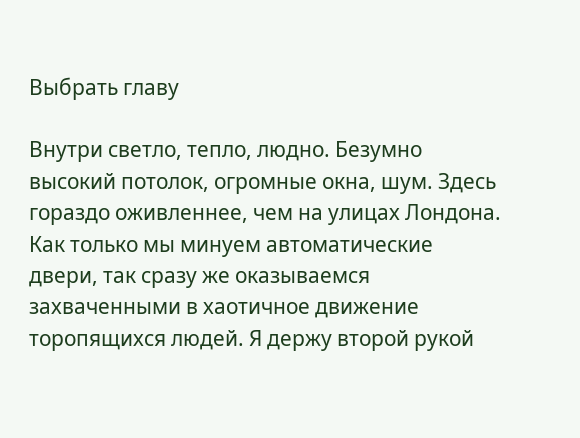Выбрать главу

Внутри светло, тепло, людно. Безумно высокий потолок, огромные окна, шум. Здесь гораздо оживленнее, чем на улицах Лондона. Как только мы минуем автоматические двери, так сразу же оказываемся захваченными в хаотичное движение торопящихся людей. Я держу второй рукой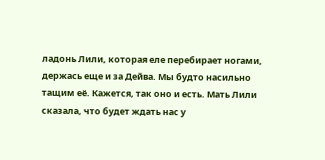ладонь Лили, которая еле перебирает ногами, держась еще и за Дейва. Мы будто насильно тащим её. Кажется, так оно и есть. Мать Лили сказала, что будет ждать нас у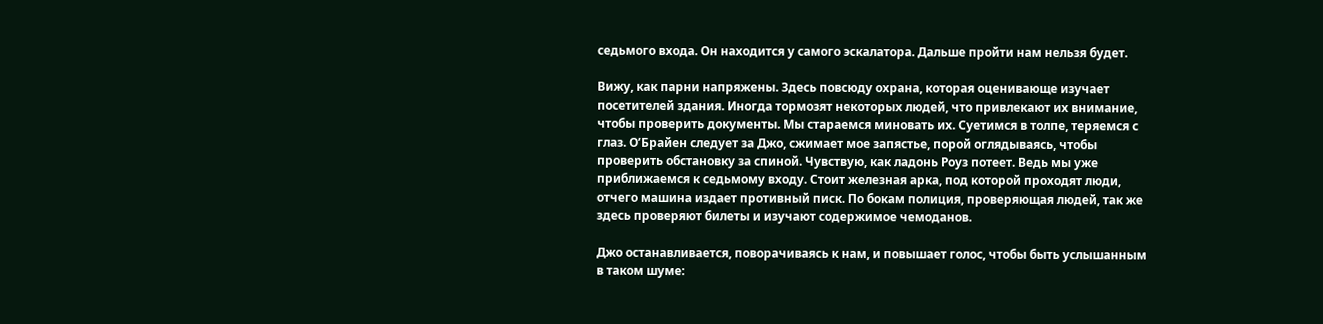седьмого входа. Он находится у самого эскалатора. Дальше пройти нам нельзя будет.

Вижу, как парни напряжены. Здесь повсюду охрана, которая оценивающе изучает посетителей здания. Иногда тормозят некоторых людей, что привлекают их внимание, чтобы проверить документы. Мы стараемся миновать их. Суетимся в толпе, теряемся с глаз. О’Брайен следует за Джо, сжимает мое запястье, порой оглядываясь, чтобы проверить обстановку за спиной. Чувствую, как ладонь Роуз потеет. Ведь мы уже приближаемся к седьмому входу. Стоит железная арка, под которой проходят люди, отчего машина издает противный писк. По бокам полиция, проверяющая людей, так же здесь проверяют билеты и изучают содержимое чемоданов.

Джо останавливается, поворачиваясь к нам, и повышает голос, чтобы быть услышанным в таком шуме: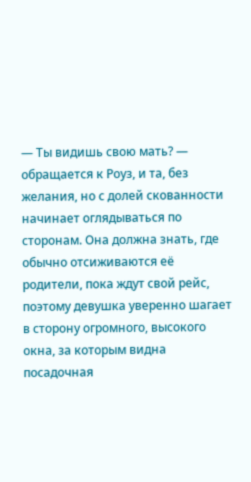— Ты видишь свою мать? — обращается к Роуз, и та, без желания, но с долей скованности начинает оглядываться по сторонам. Она должна знать, где обычно отсиживаются её родители, пока ждут свой рейс, поэтому девушка уверенно шагает в сторону огромного, высокого окна, за которым видна посадочная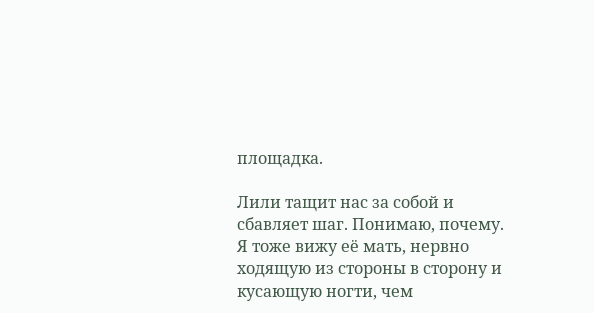площадка.

Лили тащит нас за собой и сбавляет шаг. Понимаю, почему. Я тоже вижу её мать, нервно ходящую из стороны в сторону и кусающую ногти, чем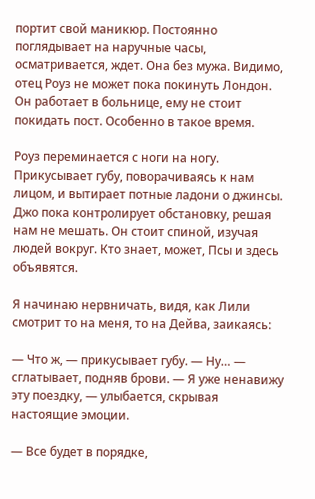портит свой маникюр. Постоянно поглядывает на наручные часы, осматривается, ждет. Она без мужа. Видимо, отец Роуз не может пока покинуть Лондон. Он работает в больнице, ему не стоит покидать пост. Особенно в такое время.

Роуз переминается с ноги на ногу. Прикусывает губу, поворачиваясь к нам лицом, и вытирает потные ладони о джинсы. Джо пока контролирует обстановку, решая нам не мешать. Он стоит спиной, изучая людей вокруг. Кто знает, может, Псы и здесь объявятся.

Я начинаю нервничать, видя, как Лили смотрит то на меня, то на Дейва, заикаясь:

— Что ж, — прикусывает губу. — Ну… — сглатывает, подняв брови. — Я уже ненавижу эту поездку, — улыбается, скрывая настоящие эмоции.

— Все будет в порядке,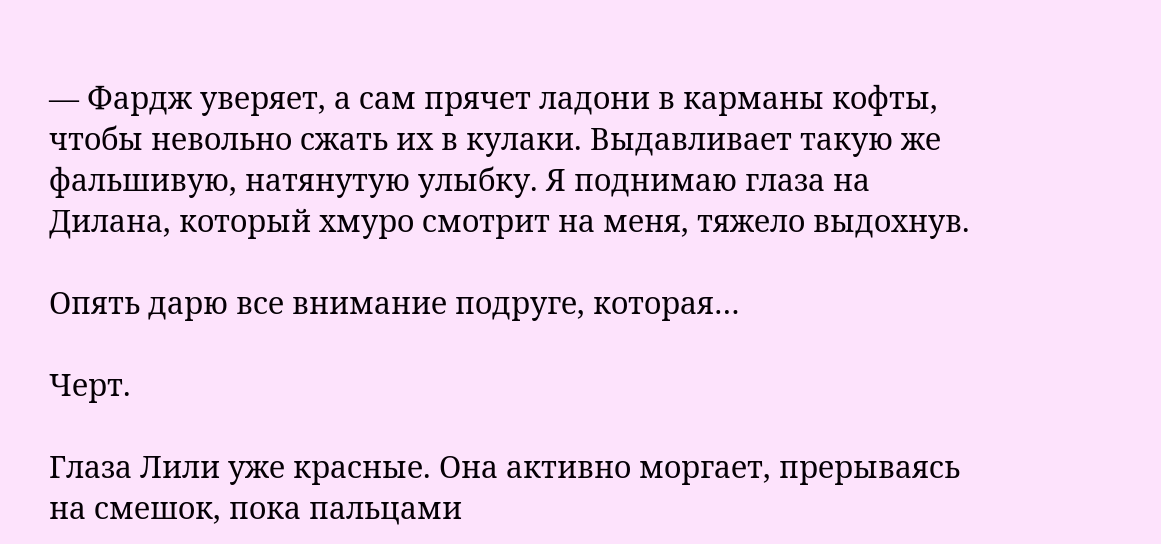— Фардж уверяет, а сам прячет ладони в карманы кофты, чтобы невольно сжать их в кулаки. Выдавливает такую же фальшивую, натянутую улыбку. Я поднимаю глаза на Дилана, который хмуро смотрит на меня, тяжело выдохнув.

Опять дарю все внимание подруге, которая…

Черт.

Глаза Лили уже красные. Она активно моргает, прерываясь на смешок, пока пальцами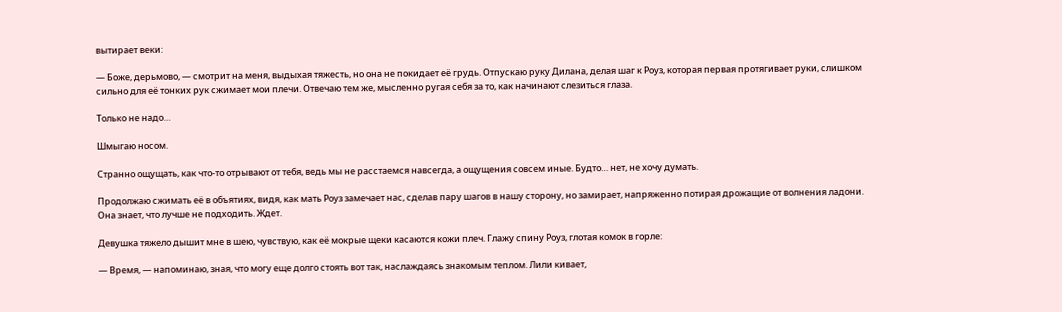вытирает веки:

— Боже, дерьмово, — смотрит на меня, выдыхая тяжесть, но она не покидает её грудь. Отпускаю руку Дилана, делая шаг к Роуз, которая первая протягивает руки, слишком сильно для её тонких рук сжимает мои плечи. Отвечаю тем же, мысленно ругая себя за то, как начинают слезиться глаза.

Только не надо…

Шмыгаю носом.

Странно ощущать, как что-то отрывают от тебя, ведь мы не расстаемся навсегда, а ощущения совсем иные. Будто… нет, не хочу думать.

Продолжаю сжимать её в объятиях, видя, как мать Роуз замечает нас, сделав пару шагов в нашу сторону, но замирает, напряженно потирая дрожащие от волнения ладони. Она знает, что лучше не подходить. Ждет.

Девушка тяжело дышит мне в шею, чувствую, как её мокрые щеки касаются кожи плеч. Глажу спину Роуз, глотая комок в горле:

— Время, — напоминаю, зная, что могу еще долго стоять вот так, наслаждаясь знакомым теплом. Лили кивает,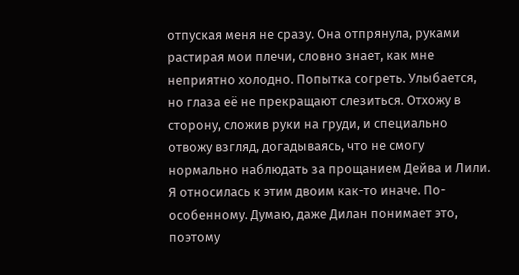отпуская меня не сразу. Она отпрянула, руками растирая мои плечи, словно знает, как мне неприятно холодно. Попытка согреть. Улыбается, но глаза её не прекращают слезиться. Отхожу в сторону, сложив руки на груди, и специально отвожу взгляд, догадываясь, что не смогу нормально наблюдать за прощанием Дейва и Лили. Я относилась к этим двоим как-то иначе. По-особенному. Думаю, даже Дилан понимает это, поэтому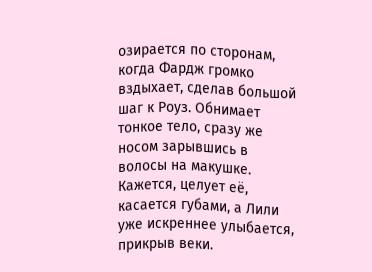озирается по сторонам, когда Фардж громко вздыхает, сделав большой шаг к Роуз. Обнимает тонкое тело, сразу же носом зарывшись в волосы на макушке. Кажется, целует её, касается губами, а Лили уже искреннее улыбается, прикрыв веки.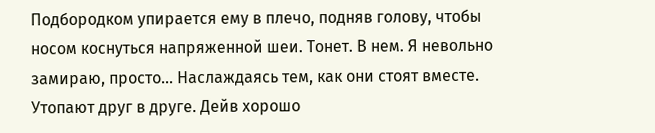Подбородком упирается ему в плечо, подняв голову, чтобы носом коснуться напряженной шеи. Тонет. В нем. Я невольно замираю, просто… Наслаждаясь тем, как они стоят вместе. Утопают друг в друге. Дейв хорошо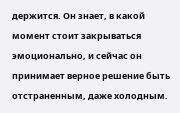держится. Он знает, в какой момент стоит закрываться эмоционально, и сейчас он принимает верное решение быть отстраненным, даже холодным.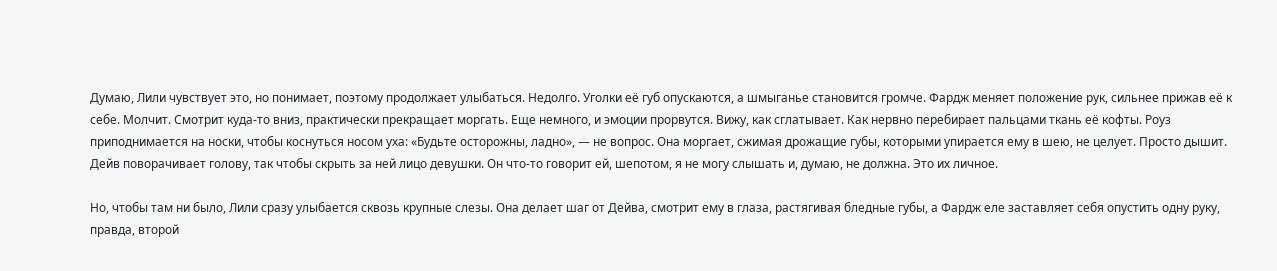Думаю, Лили чувствует это, но понимает, поэтому продолжает улыбаться. Недолго. Уголки её губ опускаются, а шмыганье становится громче. Фардж меняет положение рук, сильнее прижав её к себе. Молчит. Смотрит куда-то вниз, практически прекращает моргать. Еще немного, и эмоции прорвутся. Вижу, как сглатывает. Как нервно перебирает пальцами ткань её кофты. Роуз приподнимается на носки, чтобы коснуться носом уха: «Будьте осторожны, ладно», — не вопрос. Она моргает, сжимая дрожащие губы, которыми упирается ему в шею, не целует. Просто дышит. Дейв поворачивает голову, так чтобы скрыть за ней лицо девушки. Он что-то говорит ей, шепотом, я не могу слышать и, думаю, не должна. Это их личное.

Но, чтобы там ни было, Лили сразу улыбается сквозь крупные слезы. Она делает шаг от Дейва, смотрит ему в глаза, растягивая бледные губы, а Фардж еле заставляет себя опустить одну руку, правда, второй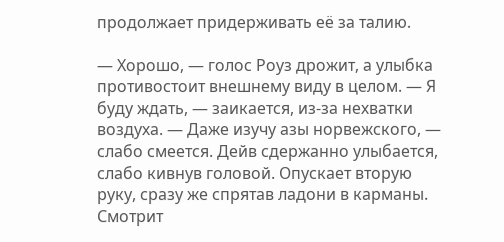продолжает придерживать её за талию.

— Хорошо, — голос Роуз дрожит, а улыбка противостоит внешнему виду в целом. — Я буду ждать, — заикается, из-за нехватки воздуха. — Даже изучу азы норвежского, — слабо смеется. Дейв сдержанно улыбается, слабо кивнув головой. Опускает вторую руку, сразу же спрятав ладони в карманы. Смотрит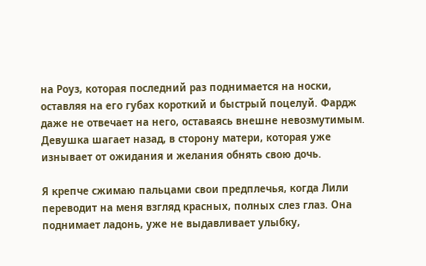на Роуз, которая последний раз поднимается на носки, оставляя на его губах короткий и быстрый поцелуй. Фардж даже не отвечает на него, оставаясь внешне невозмутимым. Девушка шагает назад, в сторону матери, которая уже изнывает от ожидания и желания обнять свою дочь.

Я крепче сжимаю пальцами свои предплечья, когда Лили переводит на меня взгляд красных, полных слез глаз. Она поднимает ладонь, уже не выдавливает улыбку,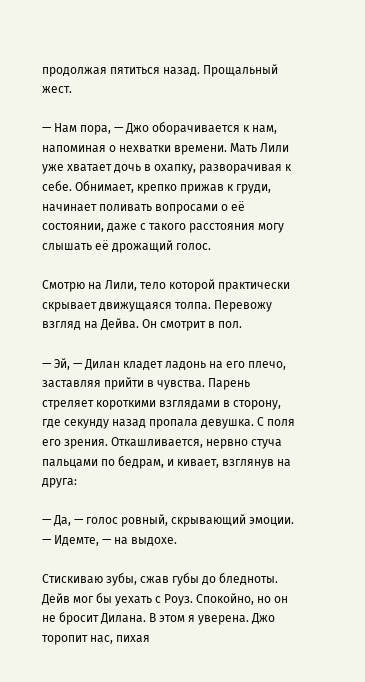продолжая пятиться назад. Прощальный жест.

— Нам пора, — Джо оборачивается к нам, напоминая о нехватки времени. Мать Лили уже хватает дочь в охапку, разворачивая к себе. Обнимает, крепко прижав к груди, начинает поливать вопросами о её состоянии, даже с такого расстояния могу слышать её дрожащий голос.

Смотрю на Лили, тело которой практически скрывает движущаяся толпа. Перевожу взгляд на Дейва. Он смотрит в пол.

— Эй, — Дилан кладет ладонь на его плечо, заставляя прийти в чувства. Парень стреляет короткими взглядами в сторону, где секунду назад пропала девушка. С поля его зрения. Откашливается, нервно стуча пальцами по бедрам, и кивает, взглянув на друга:

— Да, — голос ровный, скрывающий эмоции. — Идемте, — на выдохе.

Стискиваю зубы, сжав губы до бледноты. Дейв мог бы уехать с Роуз. Спокойно, но он не бросит Дилана. В этом я уверена. Джо торопит нас, пихая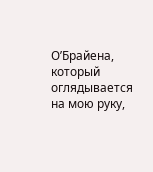О’Брайена, который оглядывается на мою руку,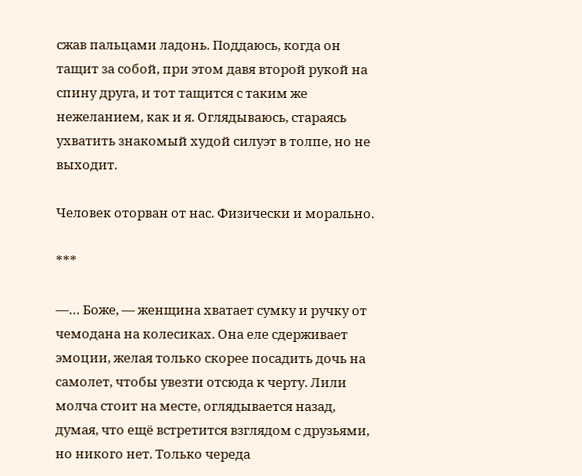сжав пальцами ладонь. Поддаюсь, когда он тащит за собой, при этом давя второй рукой на спину друга, и тот тащится с таким же нежеланием, как и я. Оглядываюсь, стараясь ухватить знакомый худой силуэт в толпе, но не выходит.

Человек оторван от нас. Физически и морально.

***

—… Боже, — женщина хватает сумку и ручку от чемодана на колесиках. Она еле сдерживает эмоции, желая только скорее посадить дочь на самолет, чтобы увезти отсюда к черту. Лили молча стоит на месте, оглядывается назад, думая, что ещё встретится взглядом с друзьями, но никого нет. Только череда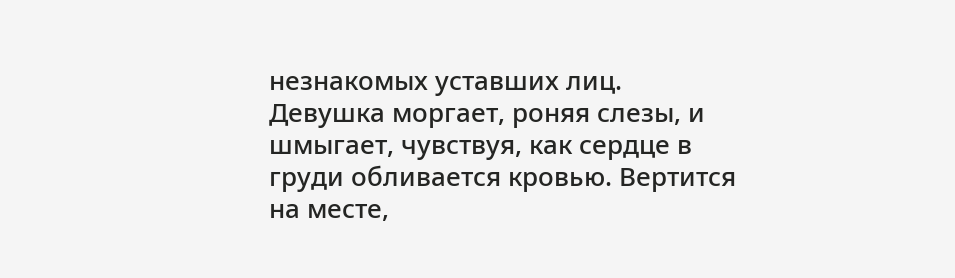незнакомых уставших лиц. Девушка моргает, роняя слезы, и шмыгает, чувствуя, как сердце в груди обливается кровью. Вертится на месте,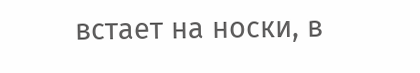встает на носки, в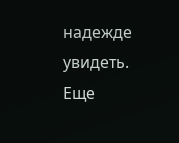надежде увидеть. Еще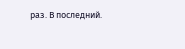раз. В последний.